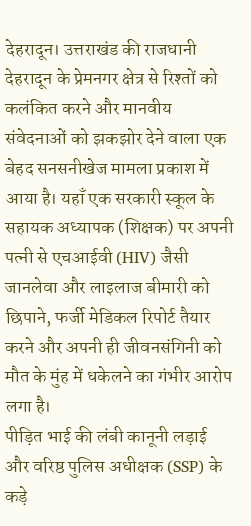देहरादून। उत्तराखंड की राजधानी देहरादून के प्रेमनगर क्षेत्र से रिश्तों को कलंकित करने और मानवीय संवेदनाओं को झकझोर देने वाला एक बेहद सनसनीखेज मामला प्रकाश में आया है। यहाँ एक सरकारी स्कूल के सहायक अध्यापक (शिक्षक) पर अपनी पत्नी से एचआईवी (HIV) जैसी जानलेवा और लाइलाज बीमारी को छिपाने, फर्जी मेडिकल रिपोर्ट तैयार करने और अपनी ही जीवनसंगिनी को मौत के मुंह में धकेलने का गंभीर आरोप लगा है।
पीड़ित भाई की लंबी कानूनी लड़ाई और वरिष्ठ पुलिस अधीक्षक (SSP) के कड़े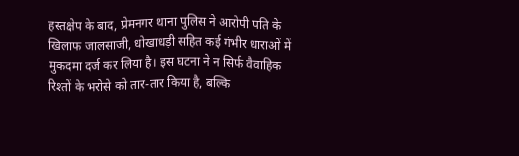हस्तक्षेप के बाद, प्रेमनगर थाना पुलिस ने आरोपी पति के खिलाफ जालसाजी, धोखाधड़ी सहित कई गंभीर धाराओं में मुकदमा दर्ज कर लिया है। इस घटना ने न सिर्फ वैवाहिक रिश्तों के भरोसे को तार-तार किया है, बल्कि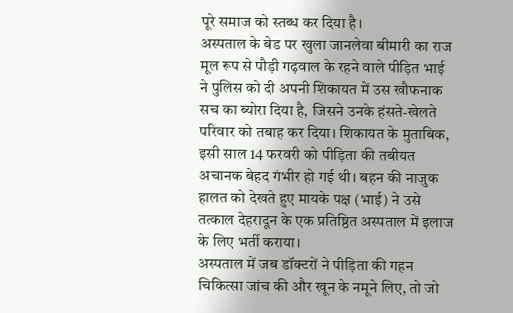पूरे समाज को स्तब्ध कर दिया है।
अस्पताल के बेड पर खुला जानलेवा बीमारी का राज
मूल रूप से पौड़ी गढ़वाल के रहने वाले पीड़ित भाई ने पुलिस को दी अपनी शिकायत में उस खौफनाक सच का ब्योरा दिया है, जिसने उनके हंसते-खेलते परिवार को तबाह कर दिया। शिकायत के मुताबिक, इसी साल 14 फरवरी को पीड़िता की तबीयत अचानक बेहद गंभीर हो गई थी। बहन की नाजुक हालत को देखते हुए मायके पक्ष (भाई) ने उसे तत्काल देहरादून के एक प्रतिष्ठित अस्पताल में इलाज के लिए भर्ती कराया।
अस्पताल में जब डॉक्टरों ने पीड़िता की गहन चिकित्सा जांच की और खून के नमूने लिए, तो जो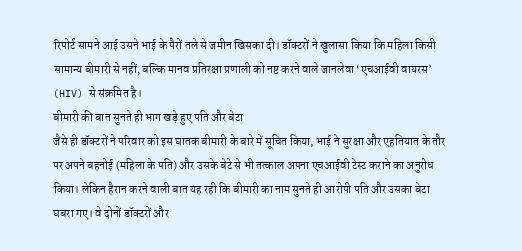रिपोर्ट सामने आई उसने भाई के पैरों तले से जमीन खिसका दी। डॉक्टरों ने खुलासा किया कि महिला किसी सामान्य बीमारी से नहीं, बल्कि मानव प्रतिरक्षा प्रणाली को नष्ट करने वाले जानलेवा ‘एचआईवी वायरस’ (HIV) से संक्रमित है।
बीमारी की बात सुनते ही भाग खड़े हुए पति और बेटा
जैसे ही डॉक्टरों ने परिवार को इस घातक बीमारी के बारे में सूचित किया, भाई ने सुरक्षा और एहतियात के तौर पर अपने बहनोई (महिला के पति) और उसके बेटे से भी तत्काल अपना एचआईवी टेस्ट कराने का अनुरोध किया। लेकिन हैरान करने वाली बात यह रही कि बीमारी का नाम सुनते ही आरोपी पति और उसका बेटा घबरा गए। वे दोनों डॉक्टरों और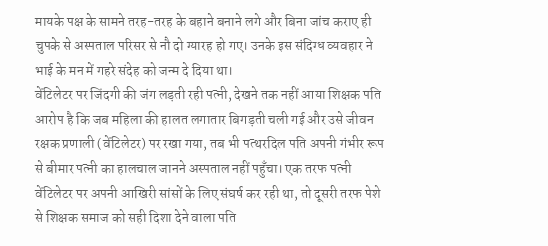मायके पक्ष के सामने तरह-तरह के बहाने बनाने लगे और बिना जांच कराए ही चुपके से अस्पताल परिसर से नौ दो ग्यारह हो गए। उनके इस संदिग्ध व्यवहार ने भाई के मन में गहरे संदेह को जन्म दे दिया था।
वेंटिलेटर पर जिंदगी की जंग लड़ती रही पत्नी, देखने तक नहीं आया शिक्षक पति
आरोप है कि जब महिला की हालत लगातार बिगड़ती चली गई और उसे जीवन रक्षक प्रणाली (वेंटिलेटर) पर रखा गया, तब भी पत्थरदिल पति अपनी गंभीर रूप से बीमार पत्नी का हालचाल जानने अस्पताल नहीं पहुँचा। एक तरफ पत्नी वेंटिलेटर पर अपनी आखिरी सांसों के लिए संघर्ष कर रही था, तो दूसरी तरफ पेशे से शिक्षक समाज को सही दिशा देने वाला पति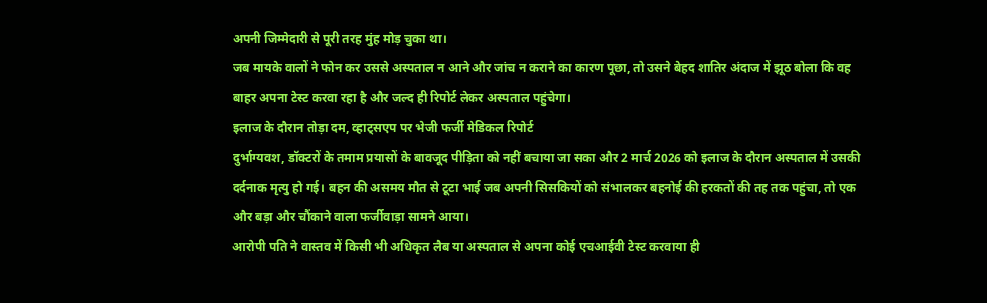अपनी जिम्मेदारी से पूरी तरह मुंह मोड़ चुका था।
जब मायके वालों ने फोन कर उससे अस्पताल न आने और जांच न कराने का कारण पूछा, तो उसने बेहद शातिर अंदाज में झूठ बोला कि वह बाहर अपना टेस्ट करवा रहा है और जल्द ही रिपोर्ट लेकर अस्पताल पहुंचेगा।
इलाज के दौरान तोड़ा दम, व्हाट्सएप पर भेजी फर्जी मेडिकल रिपोर्ट
दुर्भाग्यवश, डॉक्टरों के तमाम प्रयासों के बावजूद पीड़िता को नहीं बचाया जा सका और 2 मार्च 2026 को इलाज के दौरान अस्पताल में उसकी दर्दनाक मृत्यु हो गई। बहन की असमय मौत से टूटा भाई जब अपनी सिसकियों को संभालकर बहनोई की हरकतों की तह तक पहुंचा, तो एक और बड़ा और चौंकाने वाला फर्जीवाड़ा सामने आया।
आरोपी पति ने वास्तव में किसी भी अधिकृत लैब या अस्पताल से अपना कोई एचआईवी टेस्ट करवाया ही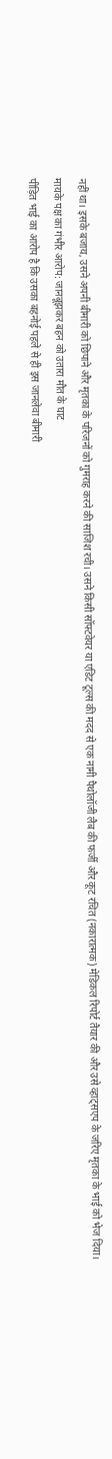नहीं था। इसके बजाय, उसने अपनी बीमारी को छिपाने और मृतका के परिजनों को गुमराह करने की साजिश रची। उसने किसी सॉफ्टवेयर या एडिट टूल्स की मदद से एक नामी पैथोलॉजी लैब की फर्जी और कूट रचित (नकारात्मक) मेडिकल रिपोर्ट तैयार की और उसे व्हाट्सएप के जरिए मृतका के भाई को भेज दिया।
मायके पक्ष का गंभीर आरोप: जानबूझकर बहन को उतारा मौत के घाट
पीड़ित भाई का आरोप है कि उसका बहनोई पहले से ही इस जानलेवा बीमारी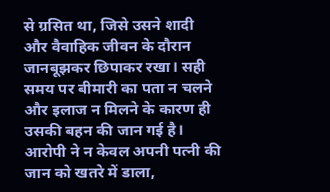से ग्रसित था, जिसे उसने शादी और वैवाहिक जीवन के दौरान जानबूझकर छिपाकर रखा। सही समय पर बीमारी का पता न चलने और इलाज न मिलने के कारण ही उसकी बहन की जान गई है। आरोपी ने न केवल अपनी पत्नी की जान को खतरे में डाला,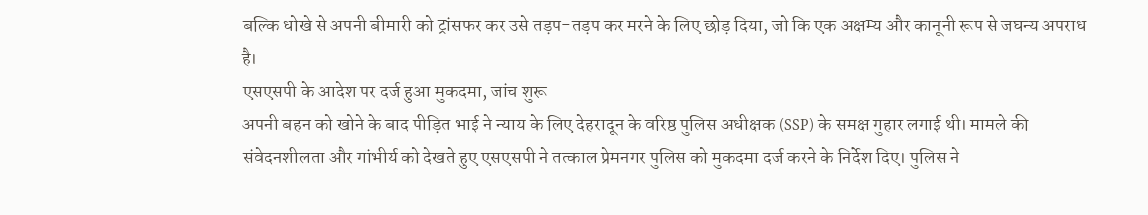बल्कि धोखे से अपनी बीमारी को ट्रांसफर कर उसे तड़प-तड़प कर मरने के लिए छोड़ दिया, जो कि एक अक्षम्य और कानूनी रूप से जघन्य अपराध है।
एसएसपी के आदेश पर दर्ज हुआ मुकदमा, जांच शुरू
अपनी बहन को खोने के बाद पीड़ित भाई ने न्याय के लिए देहरादून के वरिष्ठ पुलिस अधीक्षक (SSP) के समक्ष गुहार लगाई थी। मामले की संवेदनशीलता और गांभीर्य को देखते हुए एसएसपी ने तत्काल प्रेमनगर पुलिस को मुकदमा दर्ज करने के निर्देश दिए। पुलिस ने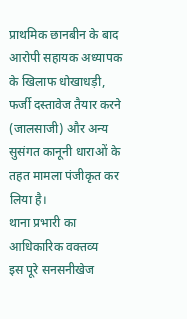प्राथमिक छानबीन के बाद आरोपी सहायक अध्यापक के खिलाफ धोखाधड़ी, फर्जी दस्तावेज तैयार करने (जालसाजी) और अन्य सुसंगत कानूनी धाराओं के तहत मामला पंजीकृत कर लिया है।
थाना प्रभारी का आधिकारिक वक्तव्य
इस पूरे सनसनीखेज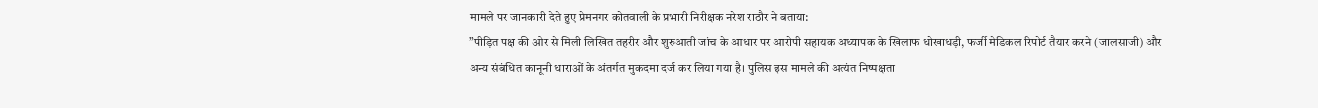मामले पर जानकारी देते हुए प्रेमनगर कोतवाली के प्रभारी निरीक्षक नरेश राठौर ने बताया:
”पीड़ित पक्ष की ओर से मिली लिखित तहरीर और शुरुआती जांच के आधार पर आरोपी सहायक अध्यापक के खिलाफ धोखाधड़ी, फर्जी मेडिकल रिपोर्ट तैयार करने (जालसाजी) और अन्य संबंधित कानूनी धाराओं के अंतर्गत मुकदमा दर्ज कर लिया गया है। पुलिस इस मामले की अत्यंत निष्पक्षता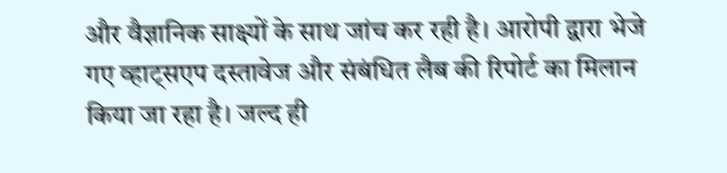और वैज्ञानिक साक्ष्यों के साथ जांच कर रही है। आरोपी द्वारा भेजे गए व्हाट्सएप दस्तावेज और संबंधित लैब की रिपोर्ट का मिलान किया जा रहा है। जल्द ही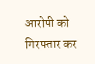आरोपी को गिरफ्तार कर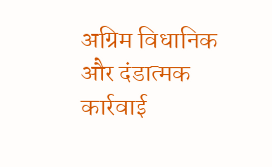अग्रिम विधानिक और दंडात्मक कार्रवाई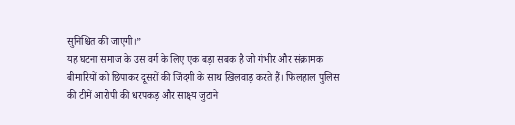सुनिश्चित की जाएगी।”
यह घटना समाज के उस वर्ग के लिए एक बड़ा सबक है जो गंभीर और संक्रामक बीमारियों को छिपाकर दूसरों की जिंदगी के साथ खिलवाड़ करते हैं। फिलहाल पुलिस की टीमें आरोपी की धरपकड़ और साक्ष्य जुटाने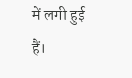में लगी हुई हैं।